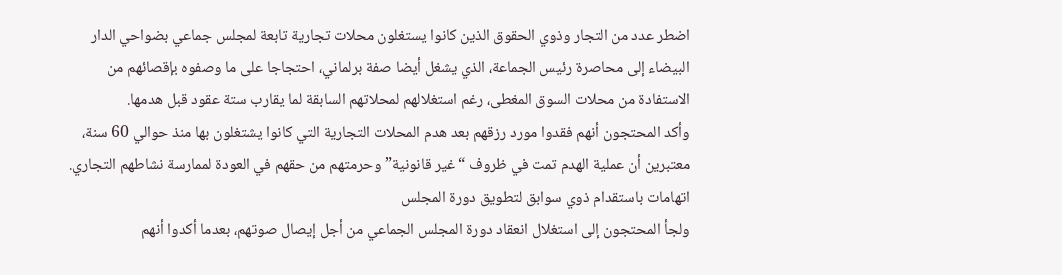اضطر عدد من التجار وذوي الحقوق الذين كانوا يستغلون محلات تجارية تابعة لمجلس جماعي بضواحي الدار البيضاء إلى محاصرة رئيس الجماعة، الذي يشغل أيضا صفة برلماني، احتجاجا على ما وصفوه بإقصائهم من الاستفادة من محلات السوق المغطى، رغم استغلالهم لمحلاتهم السابقة لما يقارب ستة عقود قبل هدمها.
وأكد المحتجون أنهم فقدوا مورد رزقهم بعد هدم المحلات التجارية التي كانوا يشتغلون بها منذ حوالي 60 سنة، معتبرين أن عملية الهدم تمت في ظروف “غير قانونية” وحرمتهم من حقهم في العودة لممارسة نشاطهم التجاري.
اتهامات باستقدام ذوي سوابق لتطويق دورة المجلس
ولجأ المحتجون إلى استغلال انعقاد دورة المجلس الجماعي من أجل إيصال صوتهم، بعدما أكدوا أنهم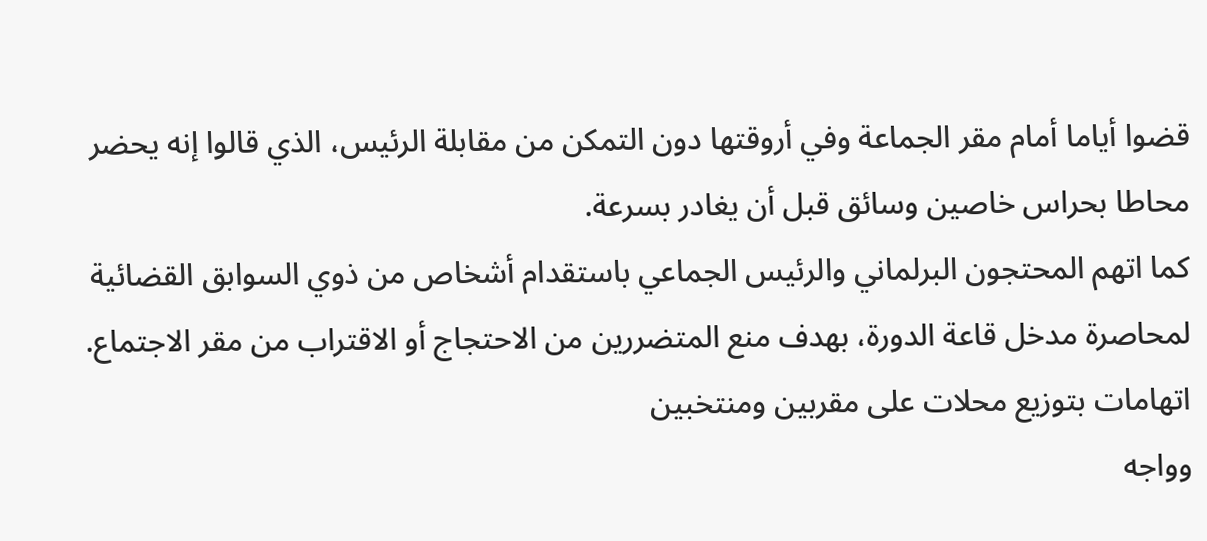قضوا أياما أمام مقر الجماعة وفي أروقتها دون التمكن من مقابلة الرئيس، الذي قالوا إنه يحضر محاطا بحراس خاصين وسائق قبل أن يغادر بسرعة.
كما اتهم المحتجون البرلماني والرئيس الجماعي باستقدام أشخاص من ذوي السوابق القضائية لمحاصرة مدخل قاعة الدورة، بهدف منع المتضررين من الاحتجاج أو الاقتراب من مقر الاجتماع.
اتهامات بتوزيع محلات على مقربين ومنتخبين
وواجه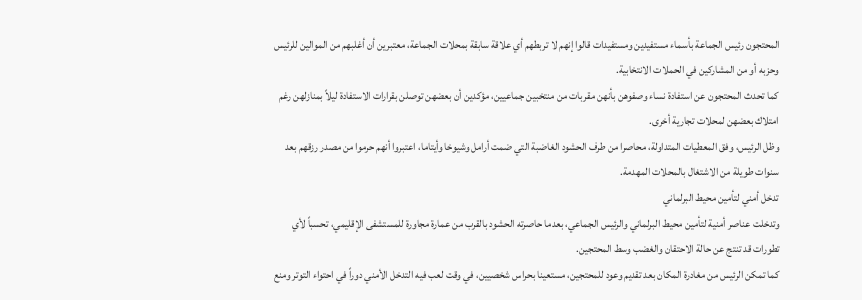المحتجون رئيس الجماعة بأسماء مستفيدين ومستفيدات قالوا إنهم لا تربطهم أي علاقة سابقة بمحلات الجماعة، معتبرين أن أغلبهم من الموالين للرئيس وحزبه أو من المشاركين في الحملات الانتخابية.
كما تحدث المحتجون عن استفادة نساء وصفوهن بأنهن مقربات من منتخبين جماعيين، مؤكدين أن بعضهن توصلن بقرارات الاستفادة ليلاً بمنازلهن رغم امتلاك بعضهن لمحلات تجارية أخرى.
وظل الرئيس، وفق المعطيات المتداولة، محاصرا من طرف الحشود الغاضبة التي ضمت أرامل وشيوخا وأيتاما، اعتبروا أنهم حرموا من مصدر رزقهم بعد سنوات طويلة من الاشتغال بالمحلات المهدمة.
تدخل أمني لتأمين محيط البرلماني
وتدخلت عناصر أمنية لتأمين محيط البرلماني والرئيس الجماعي، بعدما حاصرته الحشود بالقرب من عمارة مجاورة للمستشفى الإقليمي، تحسباً لأي تطورات قد تنتج عن حالة الاحتقان والغضب وسط المحتجين.
كما تمكن الرئيس من مغادرة المكان بعد تقديم وعود للمحتجين، مستعينا بحراس شخصيين، في وقت لعب فيه التدخل الأمني دوراً في احتواء التوتر ومنع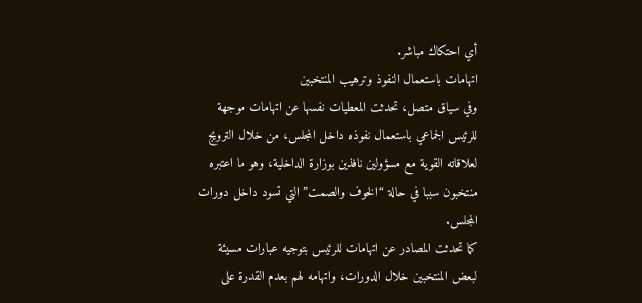أي احتكاك مباشر.
اتهامات باستعمال النفوذ وترهيب المنتخبين
وفي سياق متصل، تحدثت المعطيات نفسها عن اتهامات موجهة للرئيس الجماعي باستعمال نفوذه داخل المجلس، من خلال الترويج لعلاقاته القوية مع مسؤولين نافذين بوزارة الداخلية، وهو ما اعتبره منتخبون سببا في حالة “الخوف والصمت” التي تسود داخل دورات المجلس.
كما تحدثت المصادر عن اتهامات للرئيس بتوجيه عبارات مسيئة لبعض المنتخبين خلال الدورات، واتهامه لهم بعدم القدرة على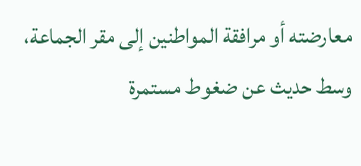معارضته أو مرافقة المواطنين إلى مقر الجماعة، وسط حديث عن ضغوط مستمرة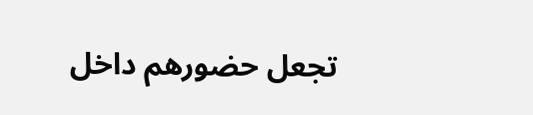تجعل حضورهم داخل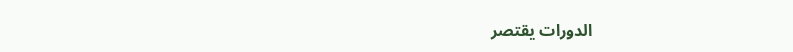الدورات يقتصر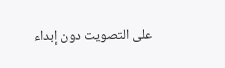على التصويت دون إبداء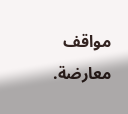مواقف معارضة.